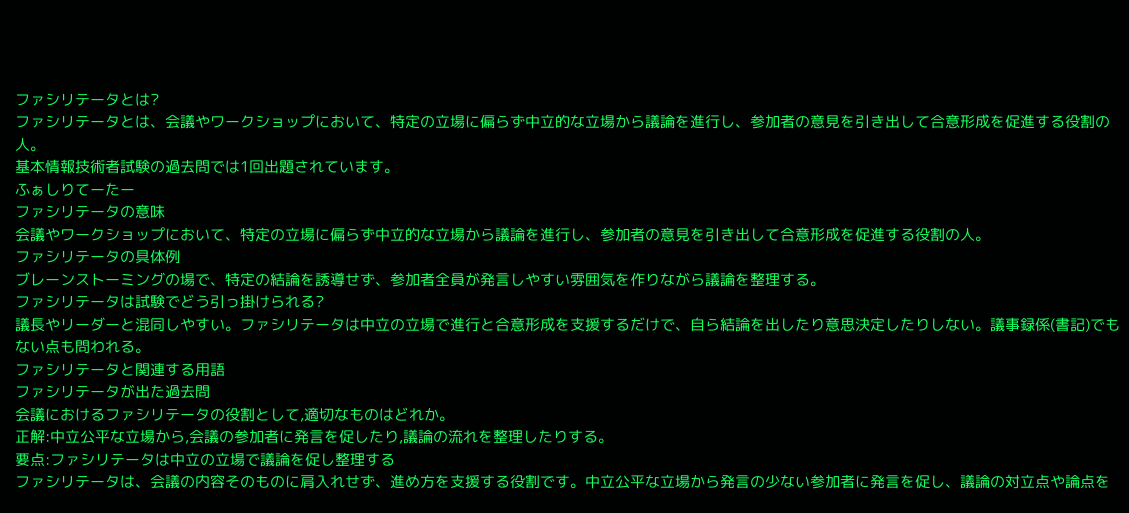ファシリテータとは?
ファシリテータとは、会議やワークショップにおいて、特定の立場に偏らず中立的な立場から議論を進行し、参加者の意見を引き出して合意形成を促進する役割の人。
基本情報技術者試験の過去問では1回出題されています。
ふぁしりてーたー
ファシリテータの意味
会議やワークショップにおいて、特定の立場に偏らず中立的な立場から議論を進行し、参加者の意見を引き出して合意形成を促進する役割の人。
ファシリテータの具体例
ブレーンストーミングの場で、特定の結論を誘導せず、参加者全員が発言しやすい雰囲気を作りながら議論を整理する。
ファシリテータは試験でどう引っ掛けられる?
議長やリーダーと混同しやすい。ファシリテータは中立の立場で進行と合意形成を支援するだけで、自ら結論を出したり意思決定したりしない。議事録係(書記)でもない点も問われる。
ファシリテータと関連する用語
ファシリテータが出た過去問
会議におけるファシリテータの役割として,適切なものはどれか。
正解:中立公平な立場から,会議の参加者に発言を促したり,議論の流れを整理したりする。
要点:ファシリテータは中立の立場で議論を促し整理する
ファシリテータは、会議の内容そのものに肩入れせず、進め方を支援する役割です。中立公平な立場から発言の少ない参加者に発言を促し、議論の対立点や論点を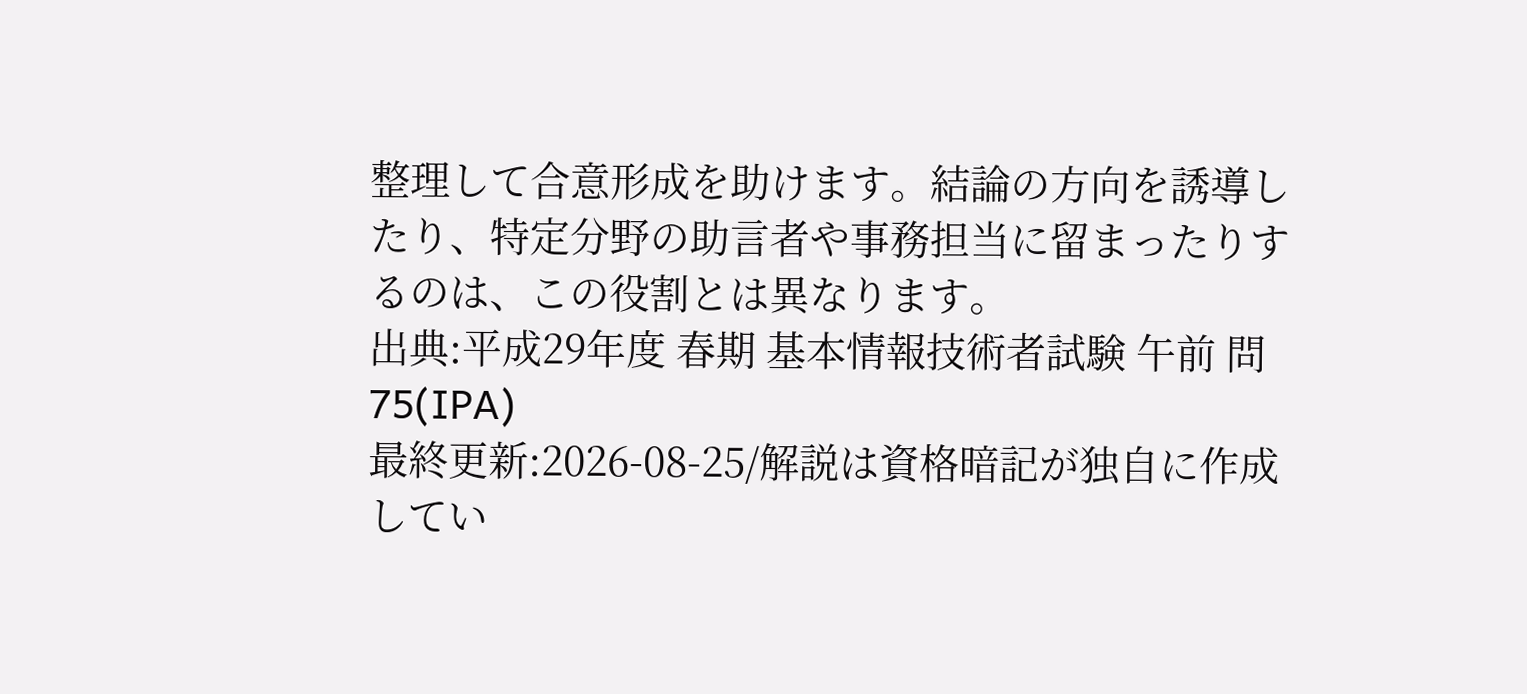整理して合意形成を助けます。結論の方向を誘導したり、特定分野の助言者や事務担当に留まったりするのは、この役割とは異なります。
出典:平成29年度 春期 基本情報技術者試験 午前 問75(IPA)
最終更新:2026-08-25/解説は資格暗記が独自に作成してい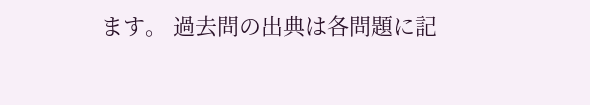ます。 過去問の出典は各問題に記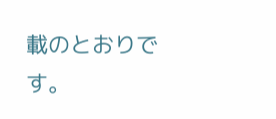載のとおりです。